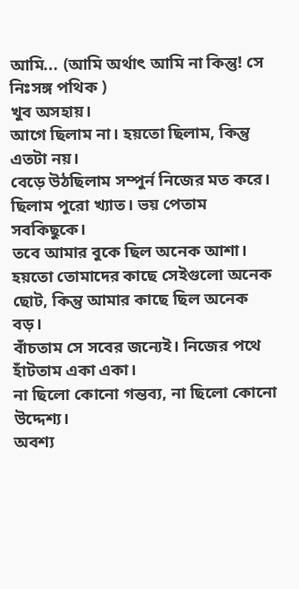আমি... (আমি অর্থাৎ আমি না কিন্তু! সে নিঃসঙ্গ পথিক )
খুব অসহায়।
আগে ছিলাম না। হয়তো ছিলাম, কিন্তু এতটা নয়।
বেড়ে উঠছিলাম সম্পুর্ন নিজের মত করে। ছিলাম পুরো খ্যাত। ভয় পেতাম সবকিছুকে।
তবে আমার বুকে ছিল অনেক আশা।
হয়তো তোমাদের কাছে সেইগুলো অনেক ছোট, কিন্তু আমার কাছে ছিল অনেক বড়।
বাঁচতাম সে সবের জন্যেই। নিজের পথে হাঁটতাম একা একা।
না ছিলো কোনো গন্তব্য, না ছিলো কোনো উদ্দেশ্য।
অবশ্য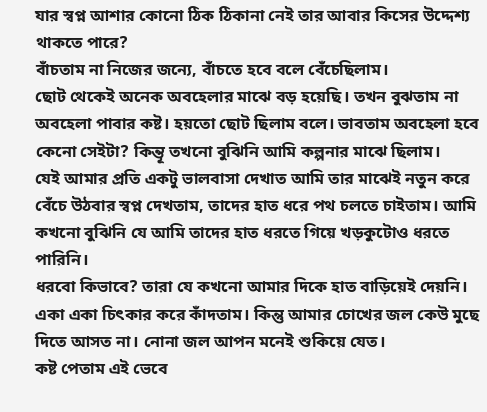যার স্বপ্ন আশার কোনো ঠিক ঠিকানা নেই তার আবার কিসের উদ্দেশ্য থাকতে পারে?
বাঁচতাম না নিজের জন্যে, বাঁচতে হবে বলে বেঁচেছিলাম।
ছোট থেকেই অনেক অবহেলার মাঝে বড় হয়েছি। তখন বুঝতাম না অবহেলা পাবার কষ্ট। হয়তো ছোট ছিলাম বলে। ভাবতাম অবহেলা হবে কেনো সেইটা? কিন্তূ তখনো বুঝিনি আমি কল্পনার মাঝে ছিলাম।
যেই আমার প্রতি একটু ভালবাসা দেখাত আমি তার মাঝেই নতুন করে বেঁচে উঠবার স্বপ্ন দেখতাম, তাদের হাত ধরে পথ চলতে চাইতাম। আমি কখনো বুঝিনি যে আমি তাদের হাত ধরতে গিয়ে খড়কুটোও ধরতে পারিনি।
ধরবো কিভাবে? তারা যে কখনো আমার দিকে হাত বাড়িয়েই দেয়নি।
একা একা চিৎকার করে কাঁদতাম। কিন্তু আমার চোখের জল কেউ মুছে দিতে আসত না। নোনা জল আপন মনেই শুকিয়ে যেত।
কষ্ট পেতাম এই ভেবে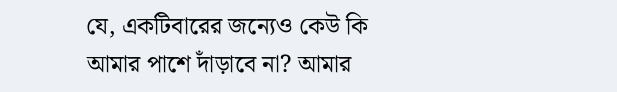যে, একটিবারের জন্যেও কেউ কি আমার পাশে দাঁড়াবে না? আমার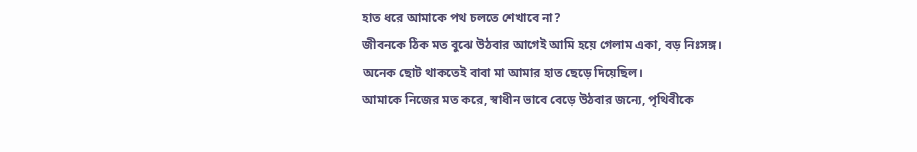হাত ধরে আমাকে পথ চলতে শেখাবে না?
জীবনকে ঠিক মত বুঝে উঠবার আগেই আমি হয়ে গেলাম একা, বড় নিঃসঙ্গ।
অনেক ছোট থাকতেই বাবা মা আমার হাত ছেড়ে দিয়েছিল।
আমাকে নিজের মত করে, স্বাধীন ভাবে বেড়ে উঠবার জন্যে, পৃথিবীকে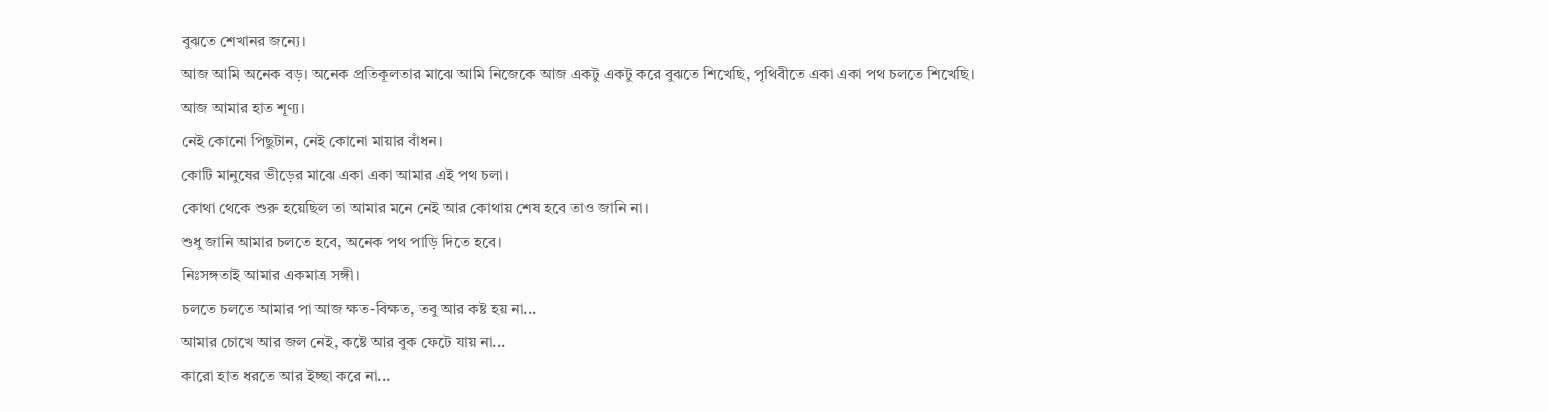বুঝতে শেখানর জন্যে।
আজ আমি অনেক বড়। অনেক প্রতিকূলতার মাঝে আমি নিজেকে আজ একটু একটু করে বুঝতে শিখেছি, পৃথিবীতে একা একা পথ চলতে শিখেছি।
আজ আমার হাত শূণ্য।
নেই কোনো পিছুটান, নেই কোনো মায়ার বাঁধন।
কোটি মানুষের ভীড়ের মাঝে একা একা আমার এই পথ চলা।
কোথা থেকে শুরু হয়েছিল তা আমার মনে নেই আর কোথায় শেষ হবে তাও জানি না।
শুধু জানি আমার চলতে হবে, অনেক পথ পাড়ি দিতে হবে।
নিঃসঙ্গতাই আমার একমাত্র সঙ্গী।
চলতে চলতে আমার পা আজ ক্ষত-বিক্ষত, তবু আর কষ্ট হয় না...
আমার চোখে আর জল নেই, কষ্টে আর বুক ফেটে যায় না...
কারো হাত ধরতে আর ইচ্ছা করে না...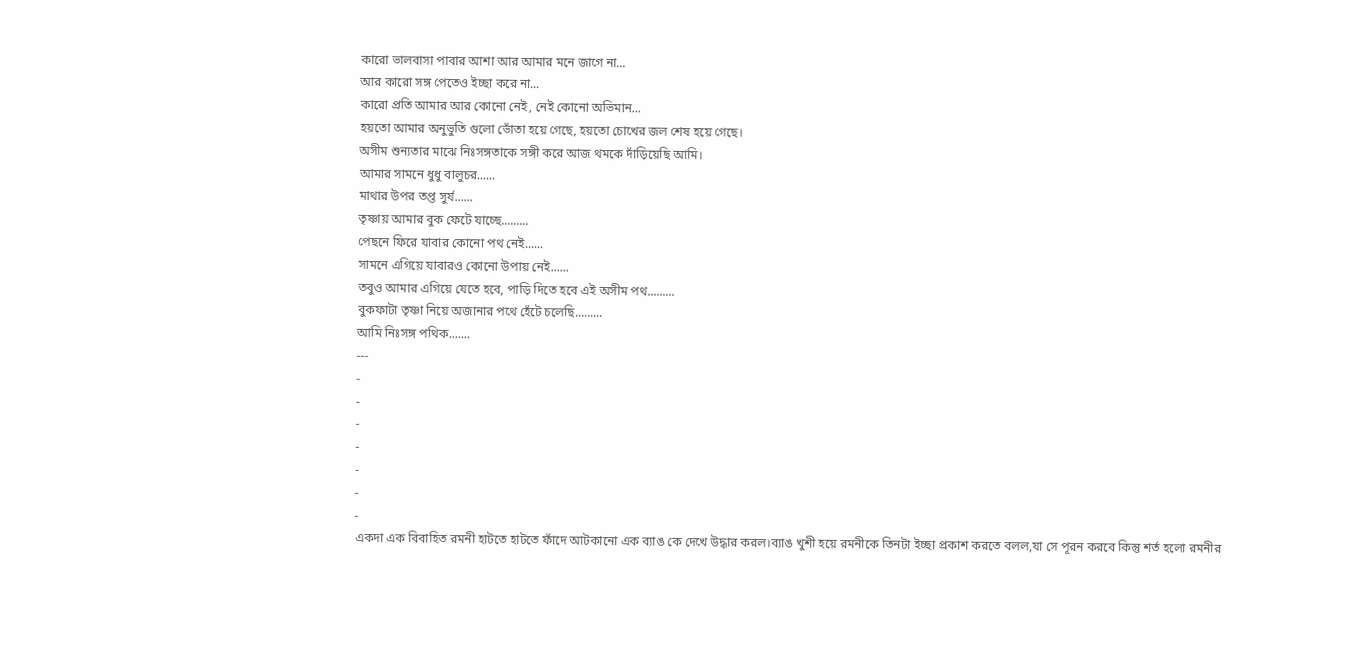কারো ভালবাসা পাবার আশা আর আমার মনে জাগে না...
আর কারো সঙ্গ পেতেও ইচ্ছা করে না...
কারো প্রতি আমার আর কোনো নেই, নেই কোনো অভিমান...
হয়তো আমার অনুভুতি গুলো ভোঁতা হয়ে গেছে, হয়তো চোখের জল শেষ হয়ে গেছে।
অসীম শুন্যতার মাঝে নিঃসঙ্গতাকে সঙ্গী করে আজ থমকে দাঁড়িয়েছি আমি।
আমার সামনে ধুধু বালুচর......
মাথার উপর তপ্ত সুর্য......
তৃষ্ণায় আমার বুক ফেটে যাচ্ছে.........
পেছনে ফিরে যাবার কোনো পথ নেই......
সামনে এগিয়ে যাবারও কোনো উপায় নেই......
তবুও আমার এগিয়ে যেতে হবে, পাড়ি দিতে হবে এই অসীম পথ.........
বুকফাটা তৃষ্ণা নিয়ে অজানার পথে হেঁটে চলেছি.........
আমি নিঃসঙ্গ পথিক.......
---
-
-
-
-
-
-
-
একদা এক বিবাহিত রমনী হাটতে হাটতে ফাঁদে আটকানো এক ব্যাঙ কে দেখে উদ্ধার করল।ব্যাঙ খুশী হয়ে রমনীকে তিনটা ইচ্ছা প্রকাশ করতে বলল,যা সে পূরন করবে কিন্তু শর্ত হলো রমনীর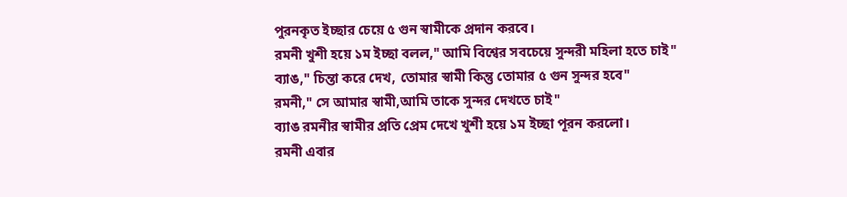পুরনকৃত ইচ্ছার চেয়ে ৫ গুন স্বামীকে প্রদান করবে।
রমনী খুশী হয়ে ১ম ইচ্ছা বলল," আমি বিশ্বের সবচেয়ে সুন্দরী মহিলা হতে চাই"
ব্যাঙ," চিন্তা করে দেখ, তোমার স্বামী কিন্তু তোমার ৫ গুন সুন্দর হবে"
রমনী," সে আমার স্বামী,আমি তাকে সুন্দর দেখতে চাই"
ব্যাঙ রমনীর স্বামীর প্রতি প্রেম দেখে খুশী হয়ে ১ম ইচ্ছা পূরন করলো।
রমনী এবার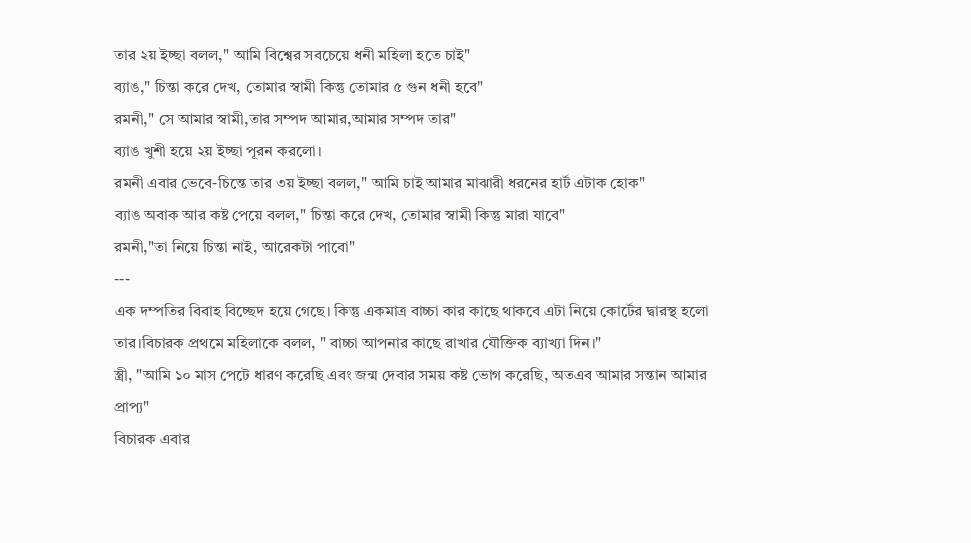তার ২য় ইচ্ছা বলল," আমি বিশ্বের সবচেয়ে ধনী মহিলা হতে চাই"
ব্যাঙ," চিন্তা করে দেখ, তোমার স্বামী কিন্তু তোমার ৫ গুন ধনী হবে"
রমনী," সে আমার স্বামী,তার সম্পদ আমার,আমার সম্পদ তার"
ব্যাঙ খুশী হয়ে ২য় ইচ্ছা পূরন করলো।
রমনী এবার ভেবে-চিন্তে তার ৩য় ইচ্ছা বলল," আমি চাই আমার মাঝারী ধরনের হার্ট এটাক হোক"
ব্যাঙ অবাক আর কষ্ট পেয়ে বলল," চিন্তা করে দেখ, তোমার স্বামী কিন্তু মারা যাবে"
রমনী,"তা নিয়ে চিন্তা নাই, আরেকটা পাবো"
---
এক দম্পতির বিবাহ বিচ্ছেদ হয়ে গেছে। কিন্তু একমাত্র বাচ্চা কার কাছে থাকবে এটা নিয়ে কোর্টের দ্বারস্থ হলো তার।বিচারক প্রথমে মহিলাকে বলল, " বাচ্চা আপনার কাছে রাখার যৌক্তিক ব্যাখ্যা দিন।"
স্ত্রী, "আমি ১০ মাস পেটে ধারণ করেছি এবং জন্ম দেবার সময় কষ্ট ভোগ করেছি, অতএব আমার সন্তান আমার প্রাপ্য"
বিচারক এবার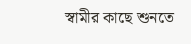স্বামীর কাছে শুনতে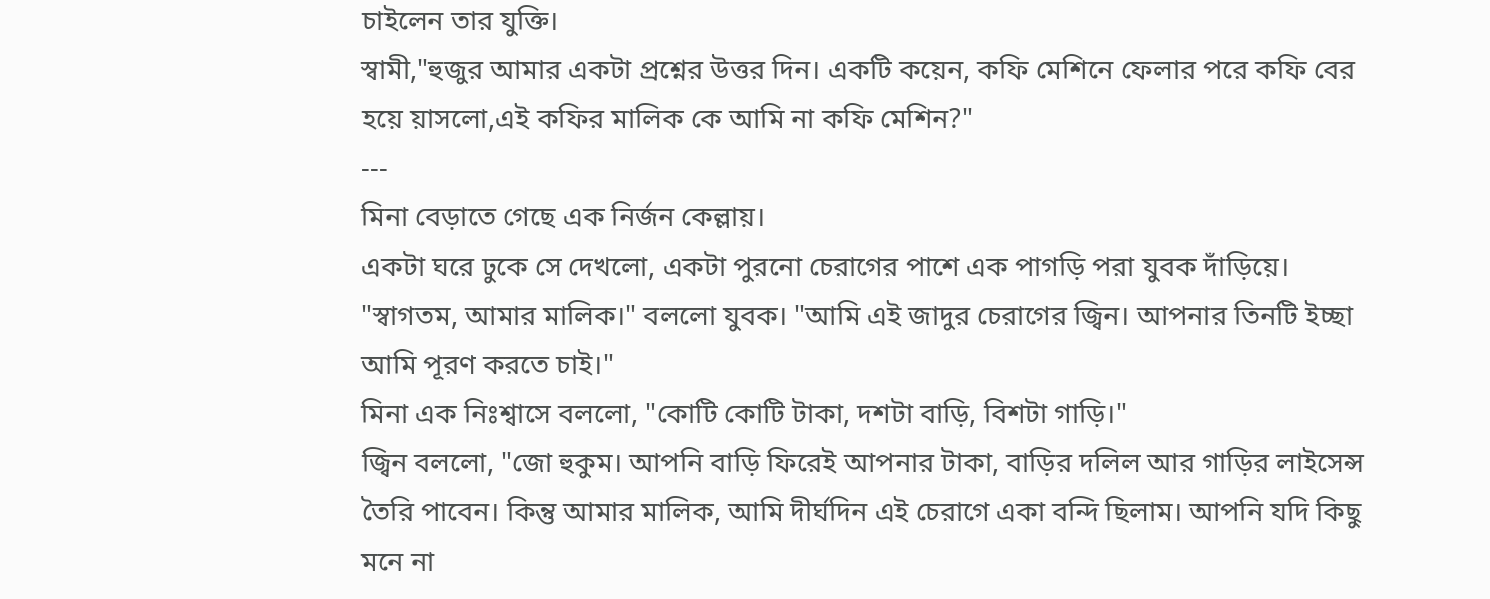চাইলেন তার যুক্তি।
স্বামী,"হুজুর আমার একটা প্রশ্নের উত্তর দিন। একটি কয়েন, কফি মেশিনে ফেলার পরে কফি বের হয়ে য়াসলো,এই কফির মালিক কে আমি না কফি মেশিন?"
---
মিনা বেড়াতে গেছে এক নির্জন কেল্লায়।
একটা ঘরে ঢুকে সে দেখলো, একটা পুরনো চেরাগের পাশে এক পাগড়ি পরা যুবক দাঁড়িয়ে।
"স্বাগতম, আমার মালিক।" বললো যুবক। "আমি এই জাদুর চেরাগের জ্বিন। আপনার তিনটি ইচ্ছা আমি পূরণ করতে চাই।"
মিনা এক নিঃশ্বাসে বললো, "কোটি কোটি টাকা, দশটা বাড়ি, বিশটা গাড়ি।"
জ্বিন বললো, "জো হুকুম। আপনি বাড়ি ফিরেই আপনার টাকা, বাড়ির দলিল আর গাড়ির লাইসেন্স তৈরি পাবেন। কিন্তু আমার মালিক, আমি দীর্ঘদিন এই চেরাগে একা বন্দি ছিলাম। আপনি যদি কিছু মনে না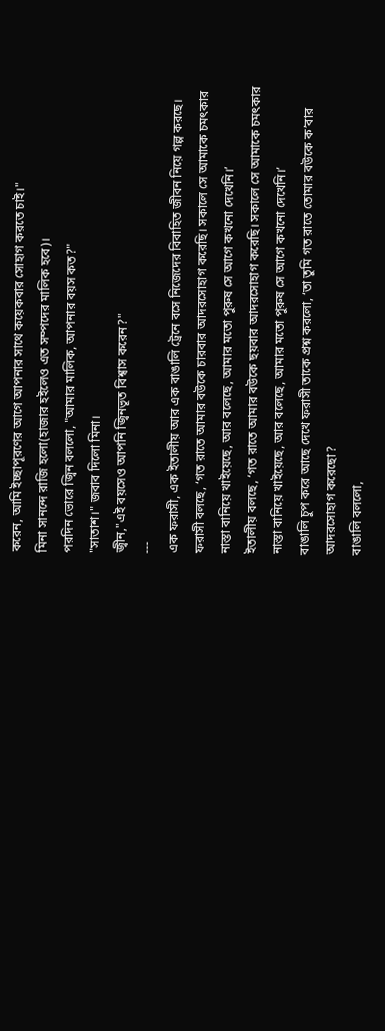করেন, আমি ইচ্ছাপূরণের আগে আপনার সাথে কয়েকবার সোহাগ করতে চাই।"
মিনা সানন্দে রাজি হলো(হাজার হইলেও এত সম্পদের মালিক হবে)।
পরদিন ভোরে জ্বিন বললো, "আমার মালিক, আপনার বয়স কত?"
"সাতাশ।" জবাব দিলো মিনা।
জ্বীন,"এই বয়সেও আপনি জ্বিনভূত বিশ্বাস করেন?"
---
এক ফরাসী, এক ইতালীয় আর এক বাঙালি ট্রেনে বসে নিজেদের বিবাহিত জীবন নিয়ে গল্প করছে।
ফরাসী বলছে, ‘গত রাতে আমার বউকে চারবার আদরসোহাগ করেছি। সকালে সে আমাকে চমৎকার নাস্তা বানিয়ে খাইয়েছে, আর বলেছে, আমার মতো পুরুষ সে আগে কখনো দেখেনি।’
ইতালীয় বলছে, ‘গত রাতে আমার বউকে ছয়বার আদরসোহাগ করেছি। সকালে সে আমাকে চমৎকার নাস্তা বানিয়ে খাইয়েছে, আর বলেছে, আমার মতো পুরুষ সে আগে কখনো দেখেনি।’
বাঙালি চুপ করে আছে দেখে ফরাসী তাকে প্রশ্ন করলো, ‘তা তুমি গত রাতে তোমার বউকে ক’বার আদরসোহাগ করেছো?
বাঙালি বললো,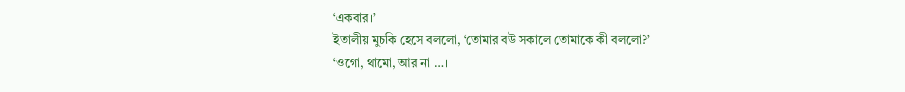‘একবার।’
ইতালীয় মুচকি হেসে বললো, ‘তোমার বউ সকালে তোমাকে কী বললো?’
‘ওগো, থামো, আর না …।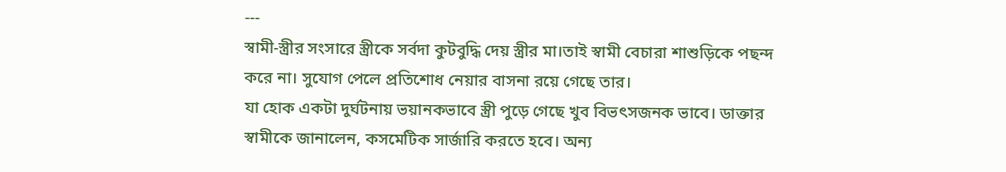---
স্বামী-স্ত্রীর সংসারে স্ত্রীকে সর্বদা কুটবুদ্ধি দেয় স্ত্রীর মা।তাই স্বামী বেচারা শাশুড়িকে পছন্দ করে না। সুযোগ পেলে প্রতিশোধ নেয়ার বাসনা রয়ে গেছে তার।
যা হোক একটা দুর্ঘটনায় ভয়ানকভাবে স্ত্রী পুড়ে গেছে খুব বিভৎসজনক ভাবে। ডাক্তার স্বামীকে জানালেন, কসমেটিক সার্জারি করতে হবে। অন্য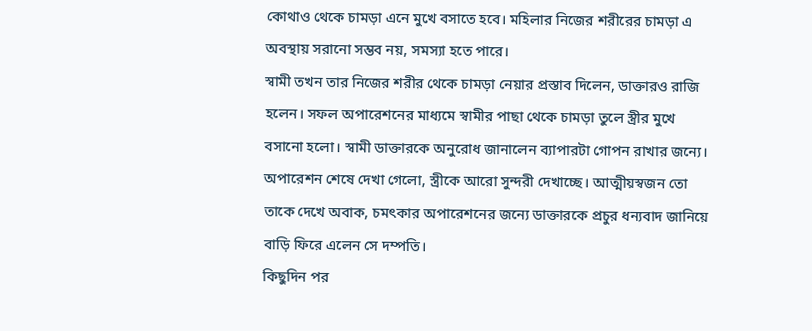কোথাও থেকে চামড়া এনে মুখে বসাতে হবে। মহিলার নিজের শরীরের চামড়া এ অবস্থায় সরানো সম্ভব নয়, সমস্যা হতে পারে।
স্বামী তখন তার নিজের শরীর থেকে চামড়া নেয়ার প্রস্তাব দিলেন, ডাক্তারও রাজি হলেন। সফল অপারেশনের মাধ্যমে স্বামীর পাছা থেকে চামড়া তুলে স্ত্রীর মুখে বসানো হলো। স্বামী ডাক্তারকে অনুরোধ জানালেন ব্যাপারটা গোপন রাখার জন্যে।
অপারেশন শেষে দেখা গেলো, স্ত্রীকে আরো সুন্দরী দেখাচ্ছে। আত্মীয়স্বজন তো তাকে দেখে অবাক, চমৎকার অপারেশনের জন্যে ডাক্তারকে প্রচুর ধন্যবাদ জানিয়ে বাড়ি ফিরে এলেন সে দম্পতি।
কিছুদিন পর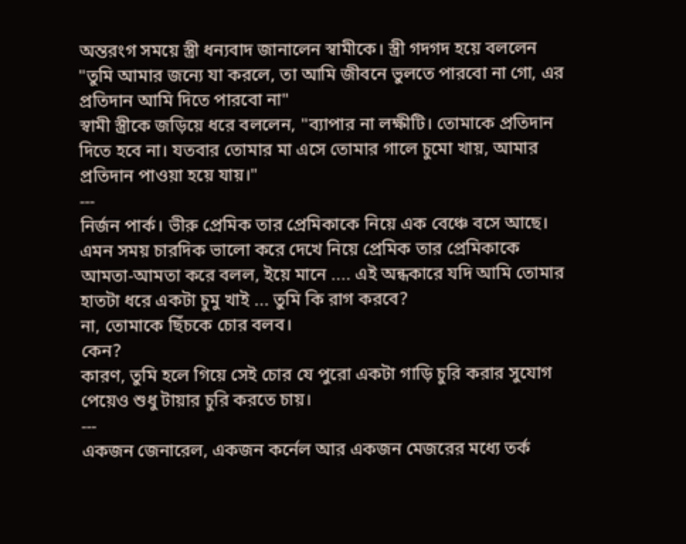অন্তরংগ সময়ে স্ত্রী ধন্যবাদ জানালেন স্বামীকে। স্ত্রী গদগদ হয়ে বললেন "তুমি আমার জন্যে যা করলে, তা আমি জীবনে ভুলতে পারবো না গো, এর প্রতিদান আমি দিতে পারবো না"
স্বামী স্ত্রীকে জড়িয়ে ধরে বললেন, "ব্যাপার না লক্ষীটি। তোমাকে প্রতিদান দিতে হবে না। যতবার তোমার মা এসে তোমার গালে চুমো খায়, আমার প্রতিদান পাওয়া হয়ে যায়।"
---
নির্জন পার্ক। ভীরু প্রেমিক তার প্রেমিকাকে নিয়ে এক বেঞ্চে বসে আছে। এমন সময় চারদিক ভালো করে দেখে নিয়ে প্রেমিক তার প্রেমিকাকে আমতা-আমতা করে বলল, ইয়ে মানে .... এই অন্ধকারে যদি আমি তোমার হাতটা ধরে একটা চুমু খাই ... তুমি কি রাগ করবে?
না, তোমাকে ছিঁচকে চোর বলব।
কেন?
কারণ, তুমি হলে গিয়ে সেই চোর যে পুরো একটা গাড়ি চুরি করার সুযোগ পেয়েও শুধু টায়ার চুরি করতে চায়।
---
একজন জেনারেল, একজন কর্নেল আর একজন মেজরের মধ্যে তর্ক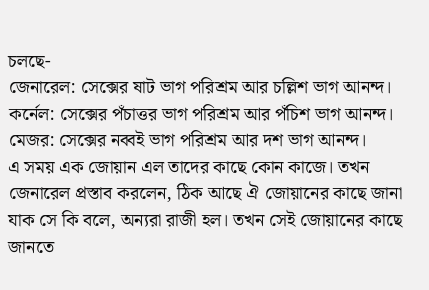চলছে-
জেনারেল: সেক্সের ষাট ভাগ পরিশ্রম আর চল্লিশ ভাগ আনন্দ।
কর্নেল: সেক্সের পঁচাত্তর ভাগ পরিশ্রম আর পঁচিশ ভাগ আনন্দ।
মেজর: সেক্সের নব্বই ভাগ পরিশ্রম আর দশ ভাগ আনন্দ।
এ সময় এক জোয়ান এল তাদের কাছে কোন কাজে। তখন জেনারেল প্রস্তাব করলেন, ঠিক আছে ঐ জোয়ানের কাছে জানা যাক সে কি বলে, অন্যরা রাজী হল। তখন সেই জোয়ানের কাছে জানতে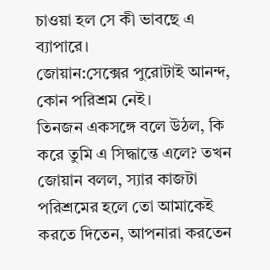চাওয়া হল সে কী ভাবছে এ ব্যাপারে।
জোয়ান:সেক্সের পুরোটাই আনন্দ, কোন পরিশ্রম নেই।
তিনজন একসঙ্গে বলে উঠল, কি করে তুমি এ সিদ্ধান্তে এলে? তখন জোয়ান বলল, স্যার কাজটা পরিশ্রমের হলে তো আমাকেই করতে দিতেন, আপনারা করতেন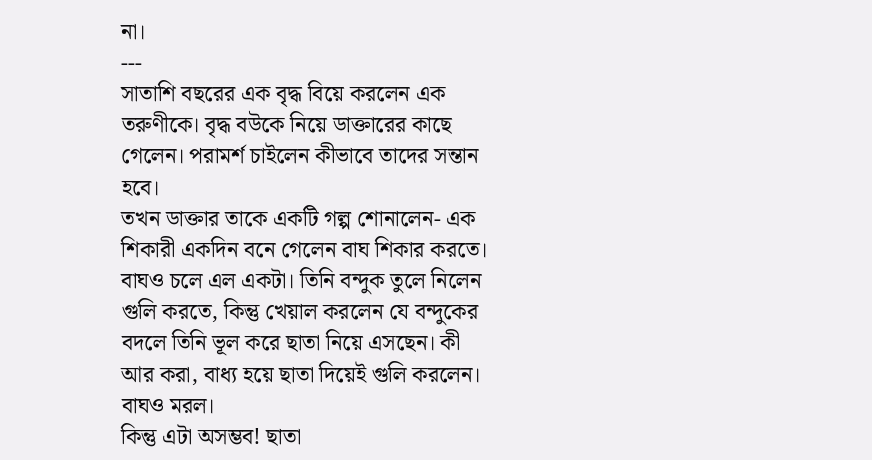না।
---
সাতাশি বছরের এক বৃদ্ধ বিয়ে করলেন এক তরুণীকে। বৃদ্ধ বউকে নিয়ে ডাক্তারের কাছে গেলেন। পরামর্শ চাইলেন কীভাবে তাদের সন্তান হবে।
তখন ডাক্তার তাকে একটি গল্প শোনালেন- এক শিকারী একদিন বনে গেলেন বাঘ শিকার করতে। বাঘও চলে এল একটা। তিনি বন্দুক তুলে নিলেন গুলি করতে, কিন্তু খেয়াল করলেন যে বন্দুকের বদলে তিনি ভূল করে ছাতা নিয়ে এসছেন। কী আর করা, বাধ্য হয়ে ছাতা দিয়েই গুলি করলেন। বাঘও মরল।
কিন্তু এটা অসম্ভব! ছাতা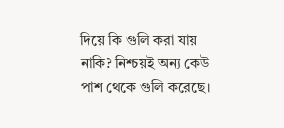দিয়ে কি গুলি করা যায় নাকি? নিশ্চয়ই অন্য কেউ পাশ থেকে গুলি করেছে।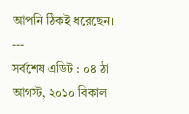আপনি ঠিকই ধরেছেন।
---
সর্বশেষ এডিট : ০৪ ঠা আগস্ট, ২০১০ বিকাল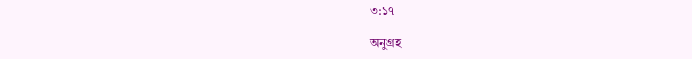৩:১৭

অনুগ্রহ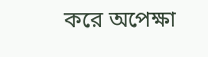করে অপেক্ষা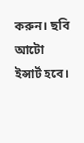করুন। ছবি আটো ইন্সার্ট হবে।